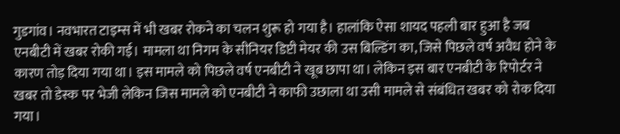गुडगांव। नवभारत टाइम्स में भी खबर रोकने का चलन शुरू हो गया है। हालांकि ऐसा शायद पहली बार हुआ है जब एनबीटी में खबर रोकी गई। मामला था निगम के सीनियर डिप्टी मेयर की उस बिल्डिंग का, जिसे पिछले वर्ष अवैध होने के कारण तोड़ दिया गया था। इस मामले को पिछले वर्ष एनबीटी ने खूब छापा था। लेकिन इस बार एनबीटी के रिपोर्टर ने खबर तो डेस्क पर भेजी लेकिन जिस मामले को एनबीटी ने काफी उछाला था उसी मामले से संबंधित खबर को रोक दिया गया।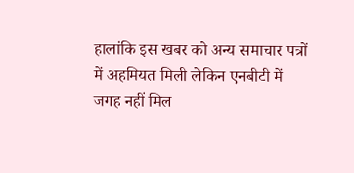हालांकि इस खबर को अन्य समाचार पत्रों में अहमियत मिली लेकिन एनबीटी में जगह नहीं मिल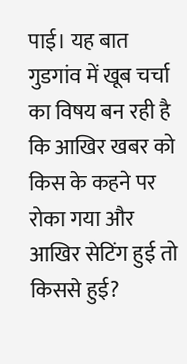पाई। यह बात गुडगांव में खूब चर्चा का विषय बन रही है कि आखिर खबर को किस के कहने पर रोका गया और आखिर सेटिंग हुई तो किससे हुई?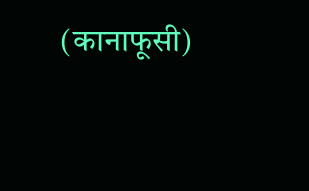(कानाफूसी)